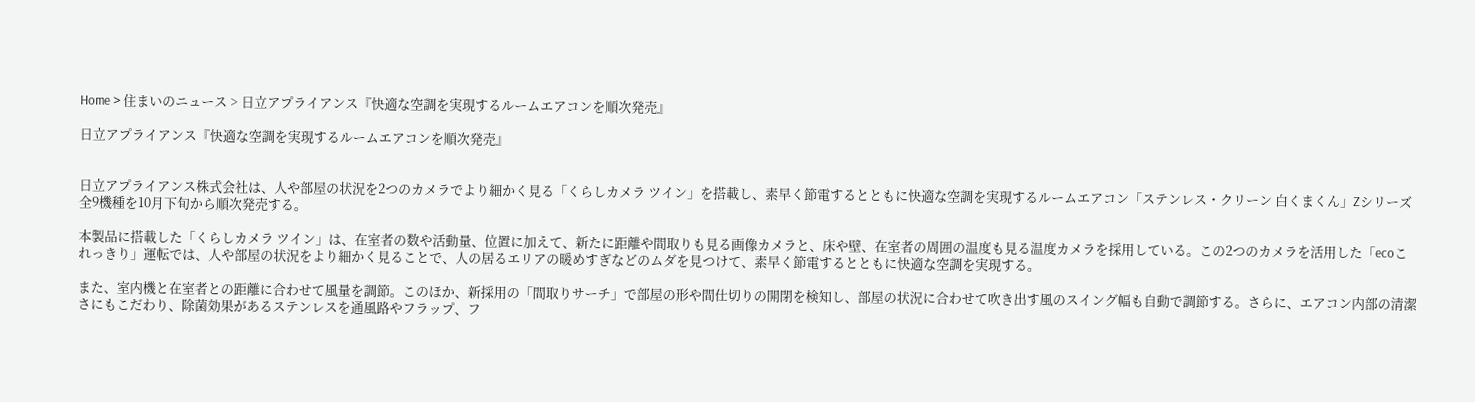Home > 住まいのニュース > 日立アプライアンス『快適な空調を実現するルームエアコンを順次発売』

日立アプライアンス『快適な空調を実現するルームエアコンを順次発売』


日立アプライアンス株式会社は、人や部屋の状況を2つのカメラでより細かく見る「くらしカメラ ツイン」を搭載し、素早く節電するとともに快適な空調を実現するルームエアコン「ステンレス・クリーン 白くまくん」Zシリーズ全9機種を10月下旬から順次発売する。

本製品に搭載した「くらしカメラ ツイン」は、在室者の数や活動量、位置に加えて、新たに距離や間取りも見る画像カメラと、床や壁、在室者の周囲の温度も見る温度カメラを採用している。この2つのカメラを活用した「ecoこれっきり」運転では、人や部屋の状況をより細かく見ることで、人の居るエリアの暖めすぎなどのムダを見つけて、素早く節電するとともに快適な空調を実現する。

また、室内機と在室者との距離に合わせて風量を調節。このほか、新採用の「間取りサーチ」で部屋の形や間仕切りの開閉を検知し、部屋の状況に合わせて吹き出す風のスイング幅も自動で調節する。さらに、エアコン内部の清潔さにもこだわり、除菌効果があるステンレスを通風路やフラップ、フ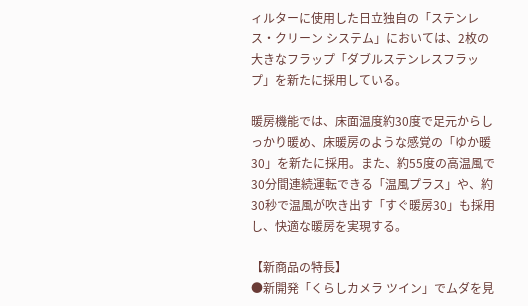ィルターに使用した日立独自の「ステンレス・クリーン システム」においては、2枚の大きなフラップ「ダブルステンレスフラップ」を新たに採用している。

暖房機能では、床面温度約30度で足元からしっかり暖め、床暖房のような感覚の「ゆか暖30」を新たに採用。また、約55度の高温風で30分間連続運転できる「温風プラス」や、約30秒で温風が吹き出す「すぐ暖房30」も採用し、快適な暖房を実現する。

【新商品の特長】
●新開発「くらしカメラ ツイン」でムダを見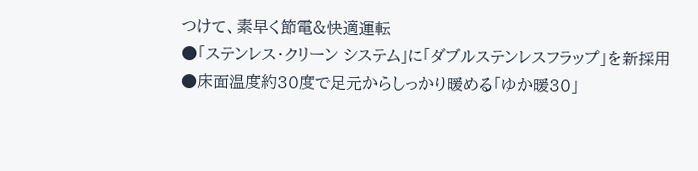つけて、素早く節電&快適運転
●「ステンレス・クリーン システム」に「ダブルステンレスフラップ」を新採用
●床面温度約30度で足元からしっかり暖める「ゆか暖30」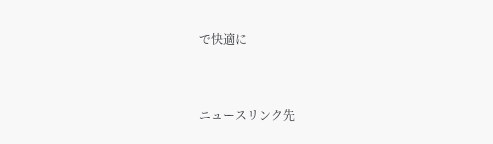で快適に


ニュースリンク先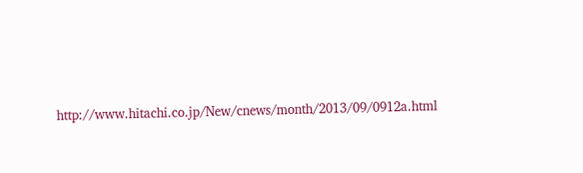http://www.hitachi.co.jp/New/cnews/month/2013/09/0912a.html